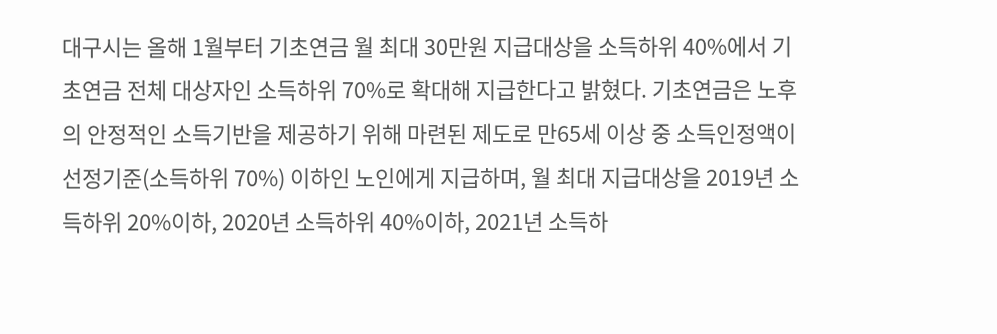대구시는 올해 1월부터 기초연금 월 최대 30만원 지급대상을 소득하위 40%에서 기초연금 전체 대상자인 소득하위 70%로 확대해 지급한다고 밝혔다. 기초연금은 노후의 안정적인 소득기반을 제공하기 위해 마련된 제도로 만65세 이상 중 소득인정액이 선정기준(소득하위 70%) 이하인 노인에게 지급하며, 월 최대 지급대상을 2019년 소득하위 20%이하, 2020년 소득하위 40%이하, 2021년 소득하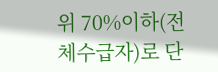위 70%이하(전체수급자)로 단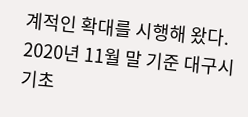계적인 확대를 시행해 왔다. 2020년 11월 말 기준 대구시 기초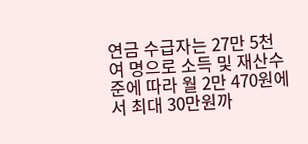연금 수급자는 27만 5천여 명으로 소득 및 재산수준에 따라 월 2만 470원에서 최대 30만원까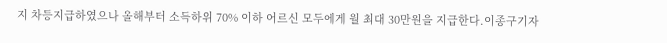지 차등지급하였으나 올해부터 소득하위 70% 이하 어르신 모두에게 월 최대 30만원을 지급한다.이종구기자